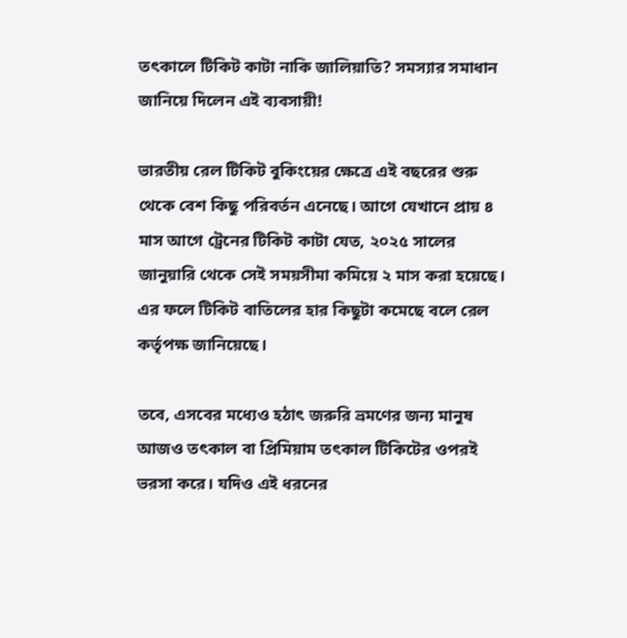তৎকালে টিকিট কাটা নাকি জালিয়াতি? সমস্যার সমাধান জানিয়ে দিলেন এই ব্যবসায়ী!

ভারতীয় রেল টিকিট বুকিংয়ের ক্ষেত্রে এই বছরের শুরু থেকে বেশ কিছু পরিবর্তন এনেছে। আগে যেখানে প্রায় ৪ মাস আগে ট্রেনের টিকিট কাটা যেত, ২০২৫ সালের জানুয়ারি থেকে সেই সময়সীমা কমিয়ে ২ মাস করা হয়েছে। এর ফলে টিকিট বাতিলের হার কিছুটা কমেছে বলে রেল কর্তৃপক্ষ জানিয়েছে।

তবে, এসবের মধ্যেও হঠাৎ জরুরি ভ্রমণের জন্য মানুষ আজও তৎকাল বা প্রিমিয়াম তৎকাল টিকিটের ওপরই ভরসা করে। যদিও এই ধরনের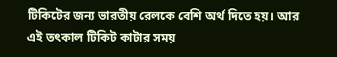টিকিটের জন্য ভারতীয় রেলকে বেশি অর্থ দিতে হয়। আর এই তৎকাল টিকিট কাটার সময়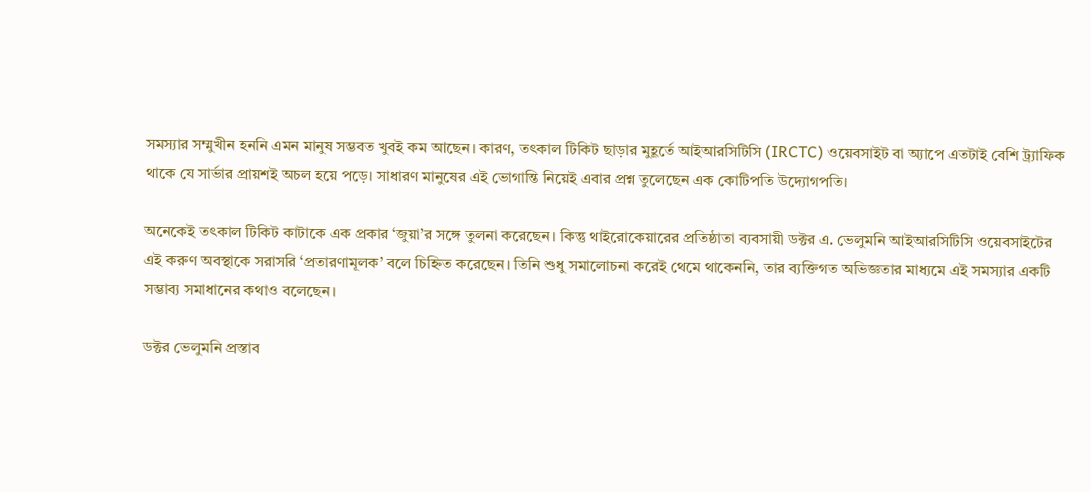সমস্যার সম্মুখীন হননি এমন মানুষ সম্ভবত খুবই কম আছেন। কারণ, তৎকাল টিকিট ছাড়ার মুহূর্তে আইআরসিটিসি (IRCTC) ওয়েবসাইট বা অ্যাপে এতটাই বেশি ট্র্যাফিক থাকে যে সার্ভার প্রায়শই অচল হয়ে পড়ে। সাধারণ মানুষের এই ভোগান্তি নিয়েই এবার প্রশ্ন তুলেছেন এক কোটিপতি উদ্যোগপতি।

অনেকেই তৎকাল টিকিট কাটাকে এক প্রকার ‘জুয়া’র সঙ্গে তুলনা করেছেন। কিন্তু থাইরোকেয়ারের প্রতিষ্ঠাতা ব্যবসায়ী ডক্টর এ. ভেলুমনি আইআরসিটিসি ওয়েবসাইটের এই করুণ অবস্থাকে সরাসরি ‘প্রতারণামূলক’ বলে চিহ্নিত করেছেন। তিনি শুধু সমালোচনা করেই থেমে থাকেননি, তার ব্যক্তিগত অভিজ্ঞতার মাধ্যমে এই সমস্যার একটি সম্ভাব্য সমাধানের কথাও বলেছেন।

ডক্টর ভেলুমনি প্রস্তাব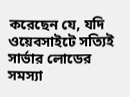করেছেন যে, যদি ওয়েবসাইটে সত্যিই সার্ভার লোডের সমস্যা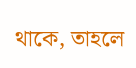থাকে, তাহলে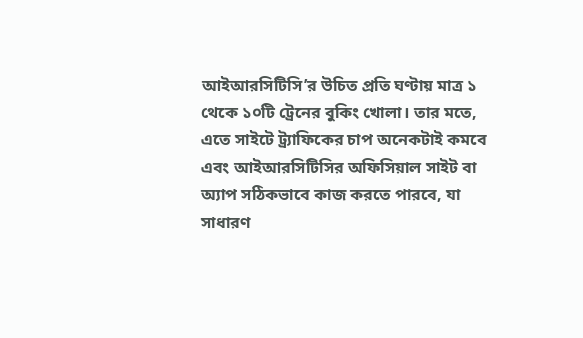আইআরসিটিসি’র উচিত প্রতি ঘণ্টায় মাত্র ১ থেকে ১০টি ট্রেনের বুকিং খোলা। তার মতে, এতে সাইটে ট্র্যাফিকের চাপ অনেকটাই কমবে এবং আইআরসিটিসির অফিসিয়াল সাইট বা অ্যাপ সঠিকভাবে কাজ করতে পারবে, যা সাধারণ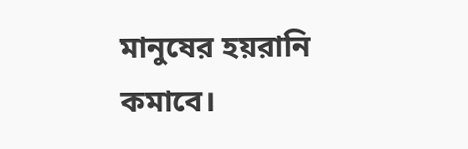মানুষের হয়রানি কমাবে।